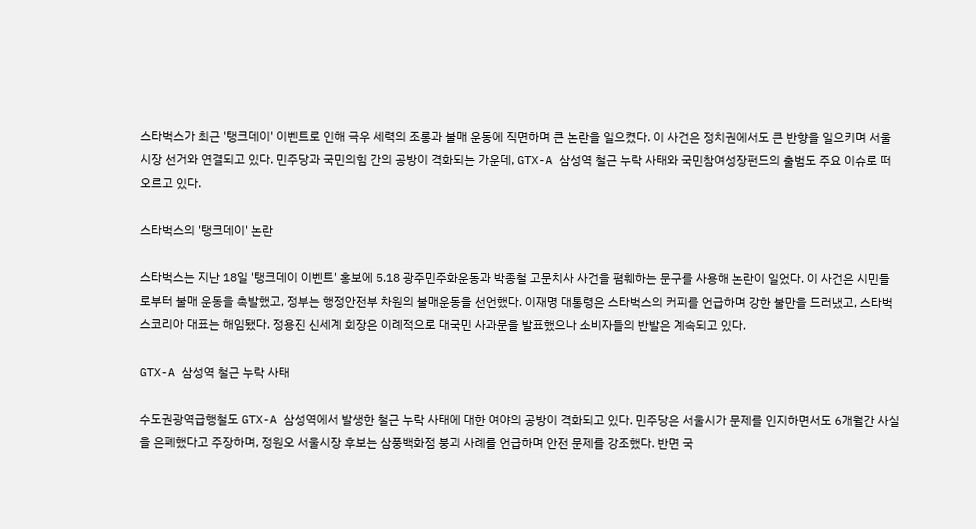스타벅스가 최근 '탱크데이' 이벤트로 인해 극우 세력의 조롱과 불매 운동에 직면하며 큰 논란을 일으켰다. 이 사건은 정치권에서도 큰 반향을 일으키며 서울시장 선거와 연결되고 있다. 민주당과 국민의힘 간의 공방이 격화되는 가운데, GTX-A 삼성역 철근 누락 사태와 국민참여성장펀드의 출범도 주요 이슈로 떠오르고 있다.

스타벅스의 '탱크데이' 논란

스타벅스는 지난 18일 '탱크데이 이벤트' 홍보에 5.18 광주민주화운동과 박종철 고문치사 사건을 폄훼하는 문구를 사용해 논란이 일었다. 이 사건은 시민들로부터 불매 운동을 촉발했고, 정부는 행정안전부 차원의 불매운동을 선언했다. 이재명 대통령은 스타벅스의 커피를 언급하며 강한 불만을 드러냈고, 스타벅스코리아 대표는 해임됐다. 정용진 신세계 회장은 이례적으로 대국민 사과문을 발표했으나 소비자들의 반발은 계속되고 있다.

GTX-A 삼성역 철근 누락 사태

수도권광역급행철도 GTX-A 삼성역에서 발생한 철근 누락 사태에 대한 여야의 공방이 격화되고 있다. 민주당은 서울시가 문제를 인지하면서도 6개월간 사실을 은폐했다고 주장하며, 정원오 서울시장 후보는 삼풍백화점 붕괴 사례를 언급하며 안전 문제를 강조했다. 반면 국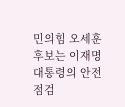민의힘 오세훈 후보는 이재명 대통령의 안전점검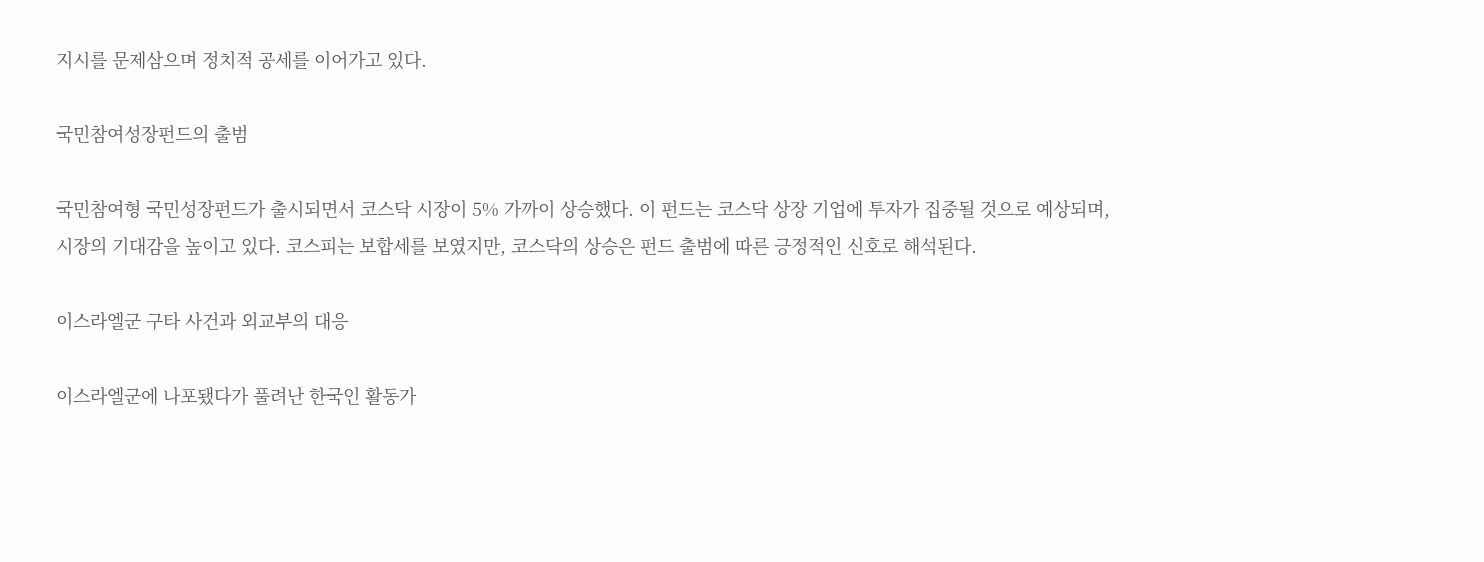지시를 문제삼으며 정치적 공세를 이어가고 있다.

국민참여성장펀드의 출범

국민참여형 국민성장펀드가 출시되면서 코스닥 시장이 5% 가까이 상승했다. 이 펀드는 코스닥 상장 기업에 투자가 집중될 것으로 예상되며, 시장의 기대감을 높이고 있다. 코스피는 보합세를 보였지만, 코스닥의 상승은 펀드 출범에 따른 긍정적인 신호로 해석된다.

이스라엘군 구타 사건과 외교부의 대응

이스라엘군에 나포됐다가 풀려난 한국인 활동가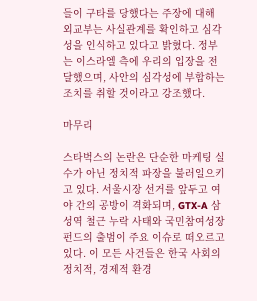들이 구타를 당했다는 주장에 대해 외교부는 사실관계를 확인하고 심각성을 인식하고 있다고 밝혔다. 정부는 이스라엘 측에 우리의 입장을 전달했으며, 사안의 심각성에 부합하는 조치를 취할 것이라고 강조했다.

마무리

스타벅스의 논란은 단순한 마케팅 실수가 아닌 정치적 파장을 불러일으키고 있다. 서울시장 선거를 앞두고 여야 간의 공방이 격화되며, GTX-A 삼성역 철근 누락 사태와 국민참여성장펀드의 출범이 주요 이슈로 떠오르고 있다. 이 모든 사건들은 한국 사회의 정치적, 경제적 환경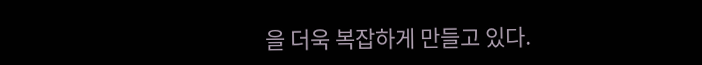을 더욱 복잡하게 만들고 있다.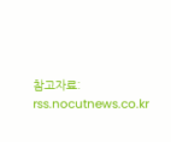참고자료: rss.nocutnews.co.kr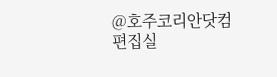@호주코리안닷컴 편집실